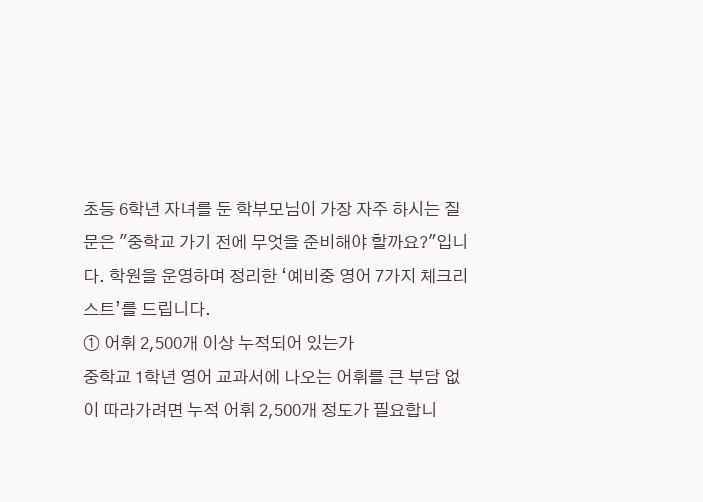초등 6학년 자녀를 둔 학부모님이 가장 자주 하시는 질문은 "중학교 가기 전에 무엇을 준비해야 할까요?"입니다. 학원을 운영하며 정리한 ‘예비중 영어 7가지 체크리스트’를 드립니다.
① 어휘 2,500개 이상 누적되어 있는가
중학교 1학년 영어 교과서에 나오는 어휘를 큰 부담 없이 따라가려면 누적 어휘 2,500개 정도가 필요합니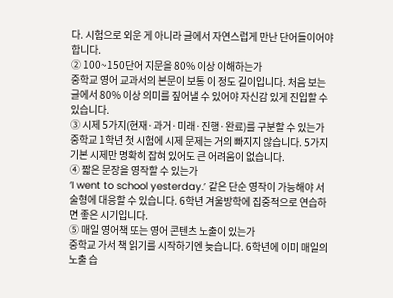다. 시험으로 외운 게 아니라 글에서 자연스럽게 만난 단어들이어야 합니다.
② 100~150단어 지문을 80% 이상 이해하는가
중학교 영어 교과서의 본문이 보통 이 정도 길이입니다. 처음 보는 글에서 80% 이상 의미를 짚어낼 수 있어야 자신감 있게 진입할 수 있습니다.
③ 시제 5가지(현재·과거·미래·진행·완료)를 구분할 수 있는가
중학교 1학년 첫 시험에 시제 문제는 거의 빠지지 않습니다. 5가지 기본 시제만 명확히 잡혀 있어도 큰 어려움이 없습니다.
④ 짧은 문장을 영작할 수 있는가
‘I went to school yesterday.’ 같은 단순 영작이 가능해야 서술형에 대응할 수 있습니다. 6학년 겨울방학에 집중적으로 연습하면 좋은 시기입니다.
⑤ 매일 영어책 또는 영어 콘텐츠 노출이 있는가
중학교 가서 책 읽기를 시작하기엔 늦습니다. 6학년에 이미 매일의 노출 습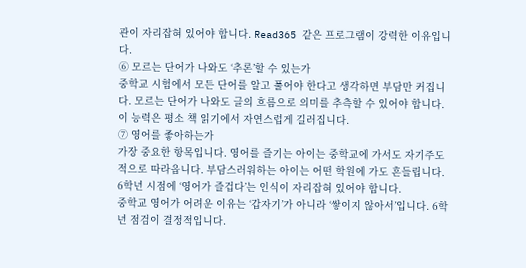관이 자리잡혀 있어야 합니다. Read365 같은 프로그램이 강력한 이유입니다.
⑥ 모르는 단어가 나와도 ‘추론’할 수 있는가
중학교 시험에서 모든 단어를 알고 풀어야 한다고 생각하면 부담만 커집니다. 모르는 단어가 나와도 글의 흐름으로 의미를 추측할 수 있어야 합니다. 이 능력은 평소 책 읽기에서 자연스럽게 길러집니다.
⑦ 영어를 좋아하는가
가장 중요한 항목입니다. 영어를 즐기는 아이는 중학교에 가서도 자기주도적으로 따라옵니다. 부담스러워하는 아이는 어떤 학원에 가도 흔들립니다. 6학년 시점에 ‘영어가 즐겁다’는 인식이 자리잡혀 있어야 합니다.
중학교 영어가 어려운 이유는 ‘갑자기’가 아니라 ‘쌓이지 않아서’입니다. 6학년 점검이 결정적입니다.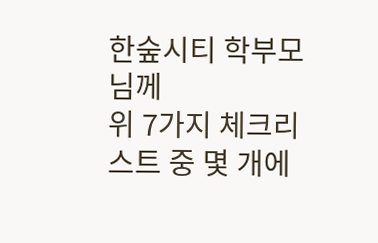한숲시티 학부모님께
위 7가지 체크리스트 중 몇 개에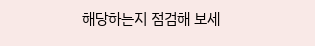해당하는지 점검해 보세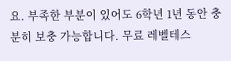요. 부족한 부분이 있어도 6학년 1년 동안 충분히 보충 가능합니다. 무료 레벨테스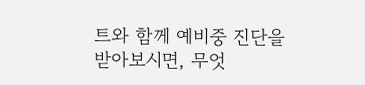트와 함께 예비중 진단을 받아보시면, 무엇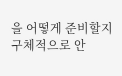을 어떻게 준비할지 구체적으로 안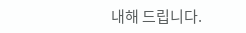내해 드립니다.